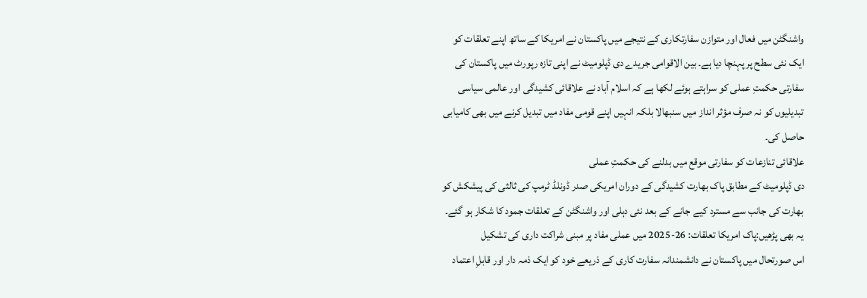واشنگٹن میں فعال اور متوازن سفارتکاری کے نتیجے میں پاکستان نے امریکا کے ساتھ اپنے تعلقات کو ایک نئی سطح پر پہنچا دیا ہے۔ بین الاقوامی جریدے دی ڈپلومیٹ نے اپنی تازہ رپورٹ میں پاکستان کی سفارتی حکمتِ عملی کو سراہتے ہوئے لکھا ہے کہ اسلام آباد نے علاقائی کشیدگی اور عالمی سیاسی تبدیلیوں کو نہ صرف مؤثر انداز میں سنبھالا بلکہ انہیں اپنے قومی مفاد میں تبدیل کرنے میں بھی کامیابی حاصل کی۔
علاقائی تنازعات کو سفارتی موقع میں بدلنے کی حکمتِ عملی
دی ڈپلومیٹ کے مطابق پاک بھارت کشیدگی کے دوران امریکی صدر ڈونلڈ ٹرمپ کی ثالثی کی پیشکش کو بھارت کی جانب سے مسترد کیے جانے کے بعد نئی دہلی اور واشنگٹن کے تعلقات جمود کا شکار ہو گئے۔
یہ بھی پڑھیں:پاک امریکا تعلقات: 26-2025 میں عملی مفاد پر مبنی شراکت داری کی تشکیل
اس صورتحال میں پاکستان نے دانشمندانہ سفارت کاری کے ذریعے خود کو ایک ذمہ دار اور قابلِ اعتماد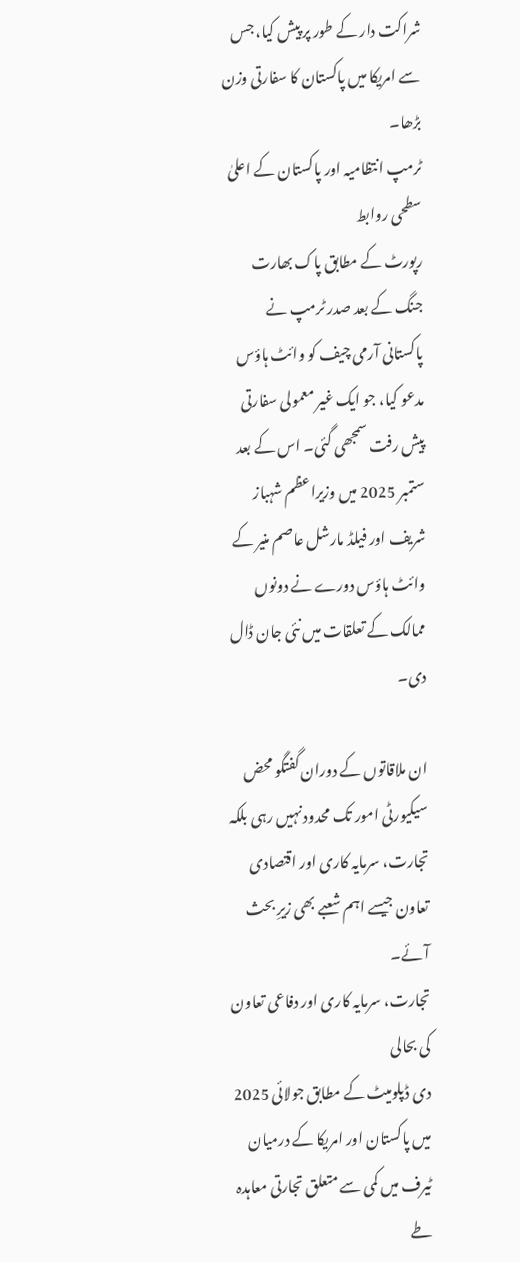شراکت دار کے طور پر پیش کیا، جس سے امریکا میں پاکستان کا سفارتی وزن بڑھا۔
ٹرمپ انتظامیہ اور پاکستان کے اعلیٰ سطحی روابط
رپورٹ کے مطابق پاک بھارت جنگ کے بعد صدر ٹرمپ نے پاکستانی آرمی چیف کو وائٹ ہاؤس مدعو کیا، جو ایک غیر معمولی سفارتی پیش رفت سمجھی گئی۔ اس کے بعد ستمبر 2025 میں وزیراعظم شہباز شریف اور فیلڈ مارشل عاصم منیر کے وائٹ ہاؤس دورے نے دونوں ممالک کے تعلقات میں نئی جان ڈال دی۔

ان ملاقاتوں کے دوران گفتگو محض سیکیورٹی امور تک محدود نہیں رہی بلکہ تجارت، سرمایہ کاری اور اقتصادی تعاون جیسے اہم شعبے بھی زیرِ بحث آئے۔
تجارت، سرمایہ کاری اور دفاعی تعاون کی بحالی
دی ڈپلومیٹ کے مطابق جولائی 2025 میں پاکستان اور امریکا کے درمیان ٹیرف میں کمی سے متعلق تجارتی معاہدہ طے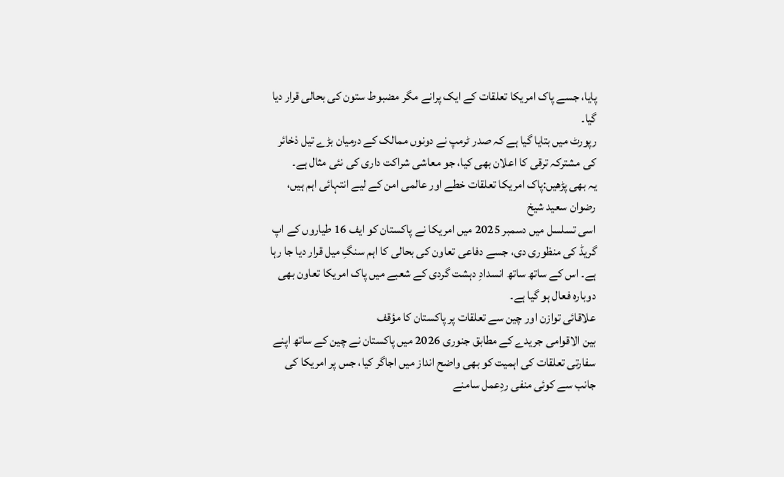پایا، جسے پاک امریکا تعلقات کے ایک پرانے مگر مضبوط ستون کی بحالی قرار دیا گیا۔
رپورٹ میں بتایا گیا ہے کہ صدر ٹرمپ نے دونوں ممالک کے درمیان بڑے تیل ذخائر کی مشترکہ ترقی کا اعلان بھی کیا، جو معاشی شراکت داری کی نئی مثال ہے۔
یہ بھی پڑھیں:پاک امریکا تعلقات خطے اور عالمی امن کے لیے انتہائی اہم ہیں، رضوان سعید شیخ
اسی تسلسل میں دسمبر 2025 میں امریکا نے پاکستان کو ایف 16 طیاروں کے اپ گریڈ کی منظوری دی، جسے دفاعی تعاون کی بحالی کا اہم سنگِ میل قرار دیا جا رہا ہے۔ اس کے ساتھ ساتھ انسدادِ دہشت گردی کے شعبے میں پاک امریکا تعاون بھی دوبارہ فعال ہو گیا ہے۔
علاقائی توازن اور چین سے تعلقات پر پاکستان کا مؤقف
بین الاقوامی جریدے کے مطابق جنوری 2026 میں پاکستان نے چین کے ساتھ اپنے سفارتی تعلقات کی اہمیت کو بھی واضح انداز میں اجاگر کیا، جس پر امریکا کی جانب سے کوئی منفی ردِعمل سامنے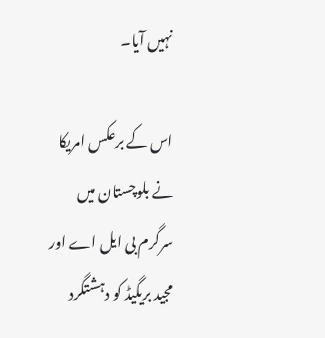نہیں آیا۔

اس کے برعکس امریکا نے بلوچستان میں سرگرم بی ایل اے اور مجید بریگیڈ کو دہشتگرد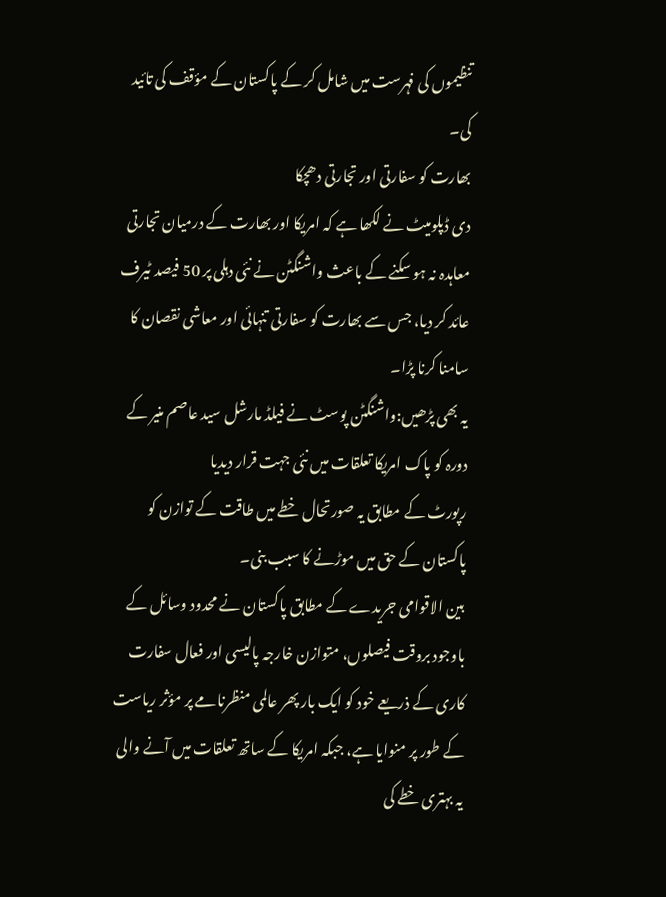تنظیموں کی فہرست میں شامل کر کے پاکستان کے مؤقف کی تائید کی۔
بھارت کو سفارتی اور تجارتی دھچکا
دی ڈپلومیٹ نے لکھا ہے کہ امریکا اور بھارت کے درمیان تجارتی معاہدہ نہ ہو سکنے کے باعث واشنگٹن نے نئی دہلی پر 50 فیصد ٹیرف عائد کر دیا، جس سے بھارت کو سفارتی تنہائی اور معاشی نقصان کا سامنا کرنا پڑا۔
یہ بھی پڑھیں:واشنگٹن پوسٹ نے فیلڈ مارشل سید عاصم منیر کے دورہ کو پاک امریکا تعلقات میں نئی جہت قرار دیدیا
رپورٹ کے مطابق یہ صورتحال خطے میں طاقت کے توازن کو پاکستان کے حق میں موڑنے کا سبب بنی۔
بین الاقوامی جریدے کے مطابق پاکستان نے محدود وسائل کے باوجود بروقت فیصلوں، متوازن خارجہ پالیسی اور فعال سفارت کاری کے ذریعے خود کو ایک بار پھر عالمی منظرنامے پر مؤثر ریاست کے طور پر منوایا ہے، جبکہ امریکا کے ساتھ تعلقات میں آنے والی یہ بہتری خطے کی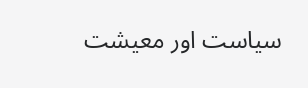سیاست اور معیشت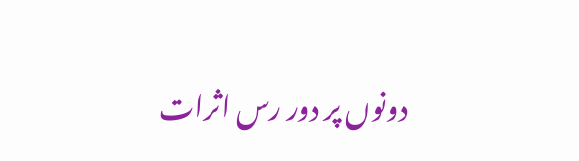دونوں پر دور رس اثرات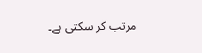مرتب کر سکتی ہے۔